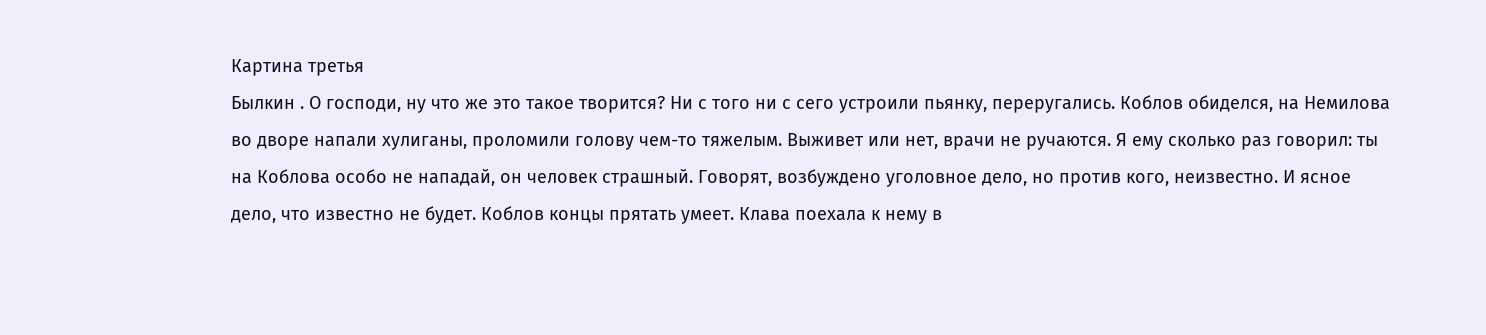Картина третья
Былкин . О господи, ну что же это такое творится? Ни с того ни с сего устроили пьянку, переругались. Коблов обиделся, на Немилова во дворе напали хулиганы, проломили голову чем-то тяжелым. Выживет или нет, врачи не ручаются. Я ему сколько раз говорил: ты на Коблова особо не нападай, он человек страшный. Говорят, возбуждено уголовное дело, но против кого, неизвестно. И ясное дело, что известно не будет. Коблов концы прятать умеет. Клава поехала к нему в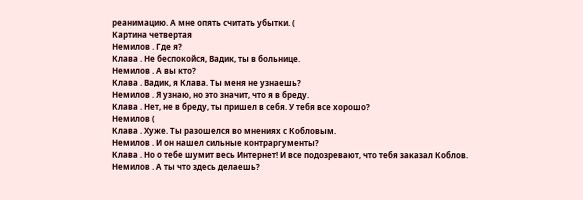реанимацию. А мне опять считать убытки. (
Картина четвертая
Немилов . Где я?
Клава . Не беспокойся, Вадик, ты в больнице.
Немилов . А вы кто?
Клава . Вадик, я Клава. Ты меня не узнаешь?
Немилов . Я узнаю, но это значит, что я в бреду.
Клава . Нет, не в бреду, ты пришел в себя. У тебя все хорошо?
Немилов (
Клава . Хуже. Ты разошелся во мнениях с Кобловым.
Немилов . И он нашел сильные контраргументы?
Клава . Но о тебе шумит весь Интернет! И все подозревают, что тебя заказал Коблов.
Немилов . А ты что здесь делаешь?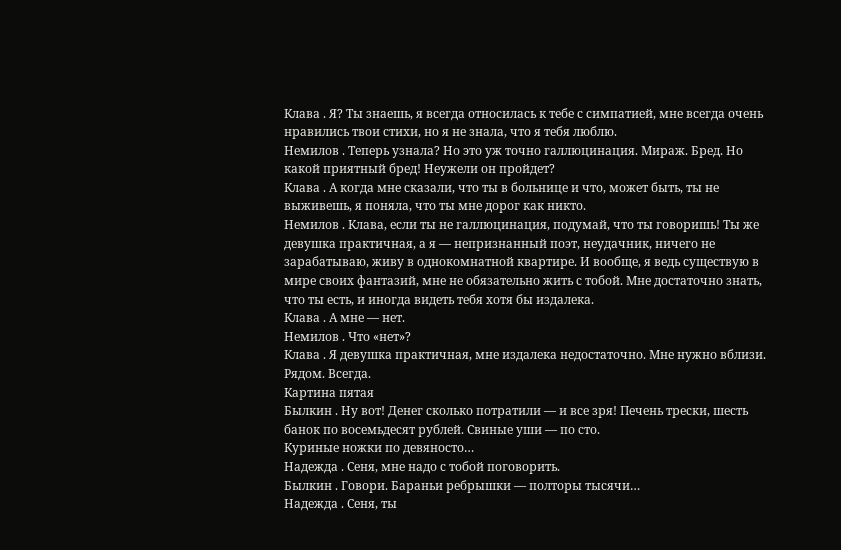Клава . Я? Ты знаешь, я всегда относилась к тебе с симпатией, мне всегда очень нравились твои стихи, но я не знала, что я тебя люблю.
Немилов . Теперь узнала? Но это уж точно галлюцинация. Мираж. Бред. Но какой приятный бред! Неужели он пройдет?
Клава . А когда мне сказали, что ты в больнице и что, может быть, ты не выживешь, я поняла, что ты мне дорог как никто.
Немилов . Клава, если ты не галлюцинация, подумай, что ты говоришь! Ты же девушка практичная, а я — непризнанный поэт, неудачник, ничего не зарабатываю, живу в однокомнатной квартире. И вообще, я ведь существую в мире своих фантазий, мне не обязательно жить с тобой. Мне достаточно знать, что ты есть, и иногда видеть тебя хотя бы издалека.
Клава . А мне — нет.
Немилов . Что «нет»?
Клава . Я девушка практичная, мне издалека недостаточно. Мне нужно вблизи. Рядом. Всегда.
Картина пятая
Былкин . Ну вот! Денег сколько потратили — и все зря! Печень трески, шесть банок по восемьдесят рублей. Свиные уши — по сто.
Куриные ножки по девяносто…
Надежда . Сеня, мне надо с тобой поговорить.
Былкин . Говори. Бараньи ребрышки — полторы тысячи…
Надежда . Сеня, ты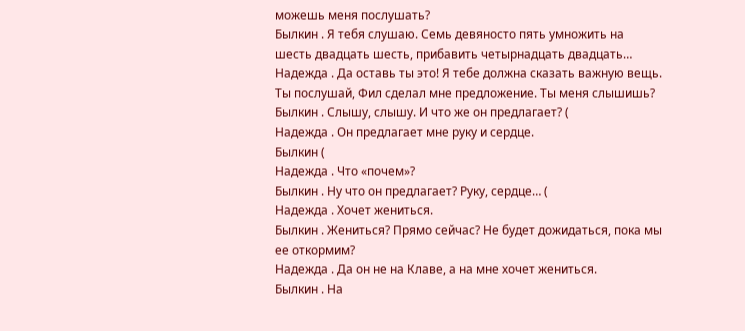можешь меня послушать?
Былкин . Я тебя слушаю. Семь девяносто пять умножить на шесть двадцать шесть, прибавить четырнадцать двадцать…
Надежда . Да оставь ты это! Я тебе должна сказать важную вещь. Ты послушай, Фил сделал мне предложение. Ты меня слышишь?
Былкин . Слышу, слышу. И что же он предлагает? (
Надежда . Он предлагает мне руку и сердце.
Былкин (
Надежда . Что «почем»?
Былкин . Ну что он предлагает? Руку, сердце… (
Надежда . Хочет жениться.
Былкин . Жениться? Прямо сейчас? Не будет дожидаться, пока мы ее откормим?
Надежда . Да он не на Клаве, а на мне хочет жениться.
Былкин . На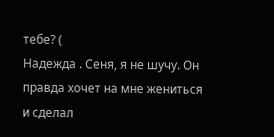тебе? (
Надежда . Сеня, я не шучу. Он правда хочет на мне жениться и сделал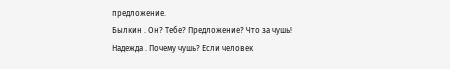предложение.
Былкин . Он? Тебе? Предложение? Что за чушь!
Надежда . Почему чушь? Если человек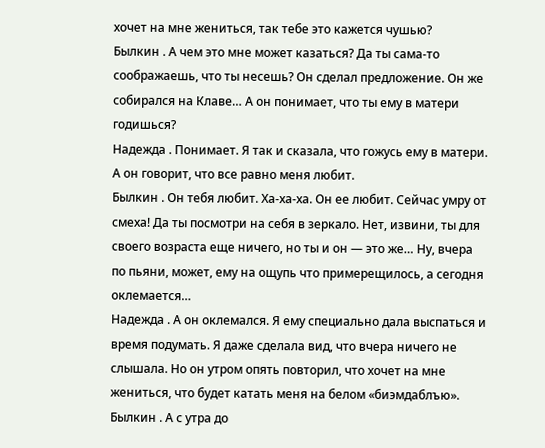хочет на мне жениться, так тебе это кажется чушью?
Былкин . А чем это мне может казаться? Да ты сама-то соображаешь, что ты несешь? Он сделал предложение. Он же собирался на Клаве… А он понимает, что ты ему в матери годишься?
Надежда . Понимает. Я так и сказала, что гожусь ему в матери. А он говорит, что все равно меня любит.
Былкин . Он тебя любит. Ха-ха-ха. Он ее любит. Сейчас умру от смеха! Да ты посмотри на себя в зеркало. Нет, извини, ты для своего возраста еще ничего, но ты и он — это же… Ну, вчера по пьяни, может, ему на ощупь что примерещилось, а сегодня оклемается…
Надежда . А он оклемался. Я ему специально дала выспаться и время подумать. Я даже сделала вид, что вчера ничего не слышала. Но он утром опять повторил, что хочет на мне жениться, что будет катать меня на белом «биэмдаблъю».
Былкин . А с утра до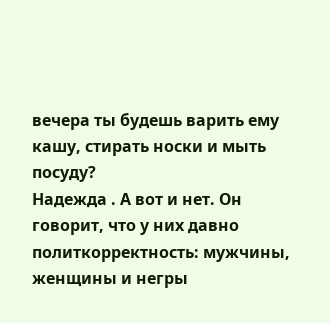вечера ты будешь варить ему кашу, стирать носки и мыть посуду?
Надежда . А вот и нет. Он говорит, что у них давно политкорректность: мужчины, женщины и негры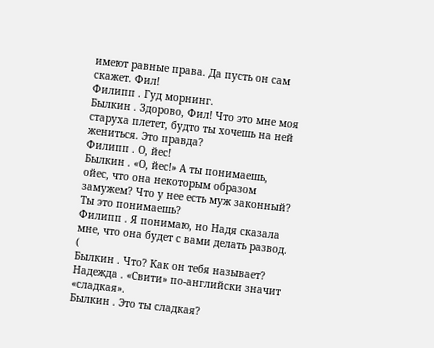имеют равные права. Да пусть он сам скажет. Фил!
Филипп . Гуд морнинг.
Былкин . Здорово, Фил! Что это мне моя старуха плетет, будто ты хочешь на ней жениться. Это правда?
Филипп . О, йес!
Былкин . «О, йес!» А ты понимаешь, ойес, что она некоторым образом замужем? Что у нее есть муж законный? Ты это понимаешь?
Филипп . Я понимаю, но Надя сказала мне, что она будет с вами делать развод. (
Былкин . Что? Как он тебя называет?
Надежда . «Свити» по-английски значит «сладкая».
Былкин . Это ты сладкая?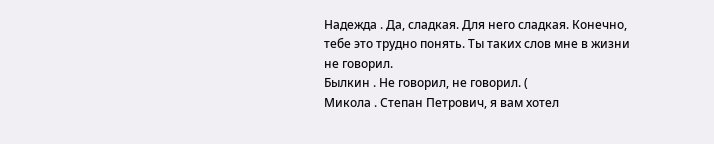Надежда . Да, сладкая. Для него сладкая. Конечно, тебе это трудно понять. Ты таких слов мне в жизни не говорил.
Былкин . Не говорил, не говорил. (
Микола . Степан Петрович, я вам хотел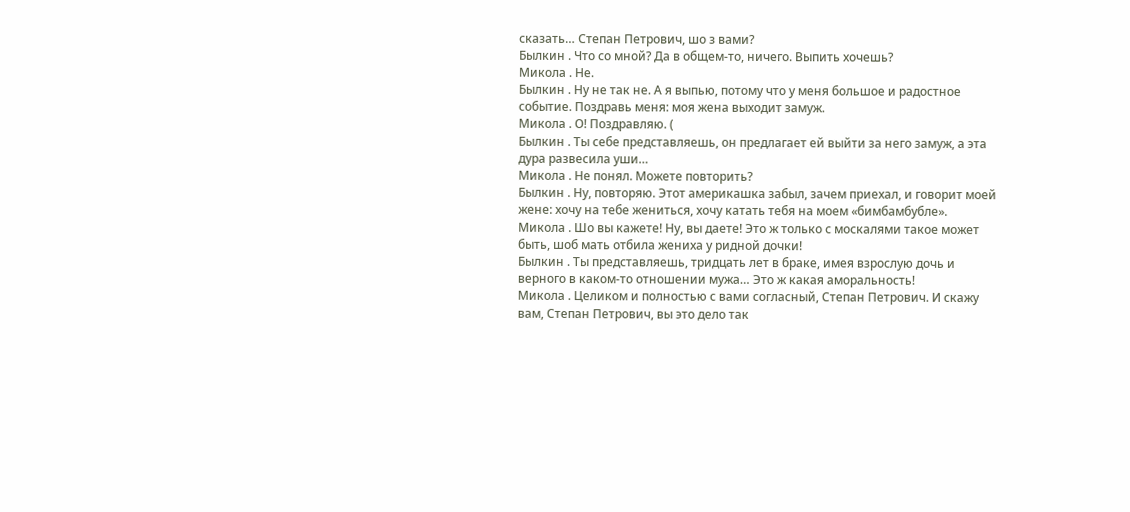сказать… Степан Петрович, шо з вами?
Былкин . Что со мной? Да в общем-то, ничего. Выпить хочешь?
Микола . Не.
Былкин . Ну не так не. А я выпью, потому что у меня большое и радостное событие. Поздравь меня: моя жена выходит замуж.
Микола . О! Поздравляю. (
Былкин . Ты себе представляешь, он предлагает ей выйти за него замуж, а эта дура развесила уши…
Микола . Не понял. Можете повторить?
Былкин . Ну, повторяю. Этот америкашка забыл, зачем приехал, и говорит моей жене: хочу на тебе жениться, хочу катать тебя на моем «бимбамбубле».
Микола . Шо вы кажете! Ну, вы даете! Это ж только с москалями такое может быть, шоб мать отбила жениха у ридной дочки!
Былкин . Ты представляешь, тридцать лет в браке, имея взрослую дочь и верного в каком-то отношении мужа… Это ж какая аморальность!
Микола . Целиком и полностью с вами согласный, Степан Петрович. И скажу вам, Степан Петрович, вы это дело так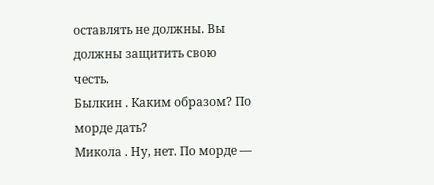оставлять не должны. Вы должны защитить свою честь.
Былкин . Каким образом? По морде дать?
Микола . Ну, нет. По морде —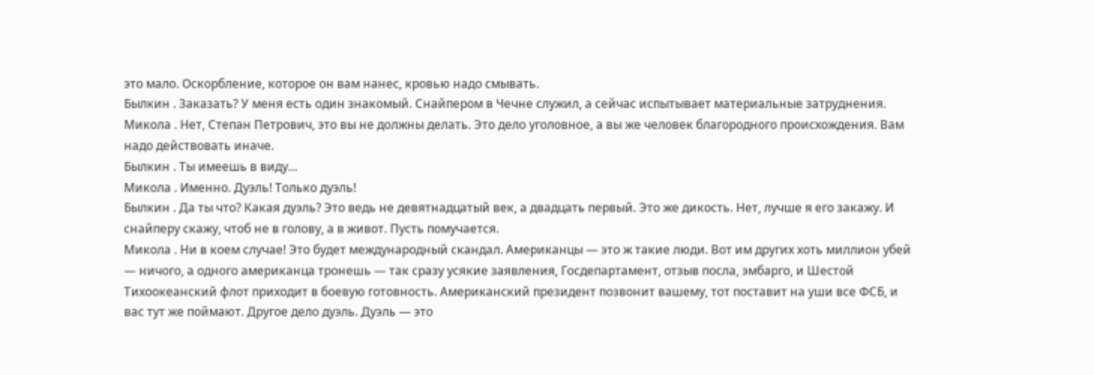это мало. Оскорбление, которое он вам нанес, кровью надо смывать.
Былкин . Заказать? У меня есть один знакомый. Снайпером в Чечне служил, а сейчас испытывает материальные затруднения.
Микола . Нет, Степан Петрович, это вы не должны делать. Это дело уголовное, а вы же человек благородного происхождения. Вам надо действовать иначе.
Былкин . Ты имеешь в виду…
Микола . Именно. Дуэль! Только дуэль!
Былкин . Да ты что? Какая дуэль? Это ведь не девятнадцатый век, а двадцать первый. Это же дикость. Нет, лучше я его закажу. И снайперу скажу, чтоб не в голову, а в живот. Пусть помучается.
Микола . Ни в коем случае! Это будет международный скандал. Американцы — это ж такие люди. Вот им других хоть миллион убей — ничого, а одного американца тронешь — так сразу усякие заявления, Госдепартамент, отзыв посла, эмбарго, и Шестой Тихоокеанский флот приходит в боевую готовность. Американский президент позвонит вашему, тот поставит на уши все ФСБ, и вас тут же поймают. Другое дело дуэль. Дуэль — это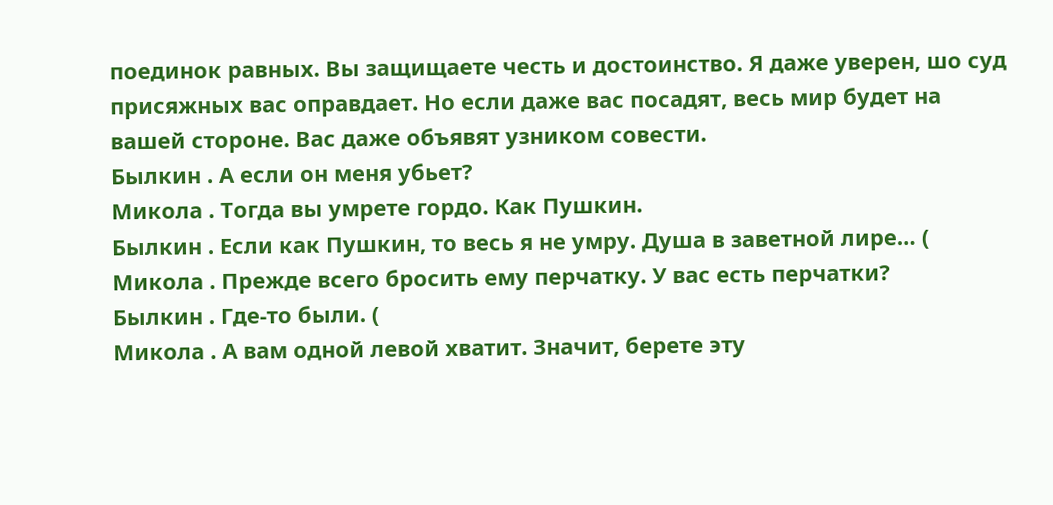поединок равных. Вы защищаете честь и достоинство. Я даже уверен, шо суд присяжных вас оправдает. Но если даже вас посадят, весь мир будет на вашей стороне. Вас даже объявят узником совести.
Былкин . А если он меня убьет?
Микола . Тогда вы умрете гордо. Как Пушкин.
Былкин . Если как Пушкин, то весь я не умру. Душа в заветной лире… (
Микола . Прежде всего бросить ему перчатку. У вас есть перчатки?
Былкин . Где-то были. (
Микола . А вам одной левой хватит. Значит, берете эту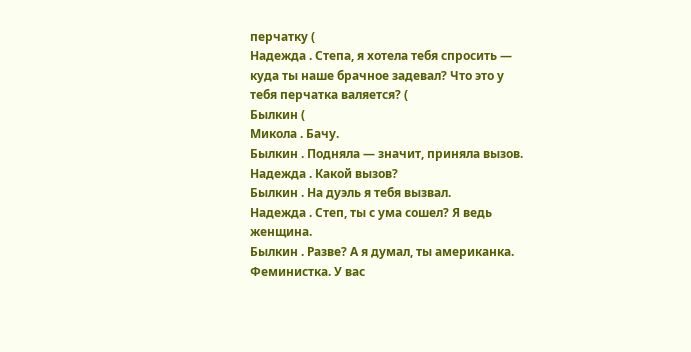перчатку (
Надежда . Степа, я хотела тебя спросить — куда ты наше брачное задевал? Что это у тебя перчатка валяется? (
Былкин (
Микола . Бачу.
Былкин . Подняла — значит, приняла вызов.
Надежда . Какой вызов?
Былкин . На дуэль я тебя вызвал.
Надежда . Степ, ты с ума сошел? Я ведь женщина.
Былкин . Разве? А я думал, ты американка. Феминистка. У вас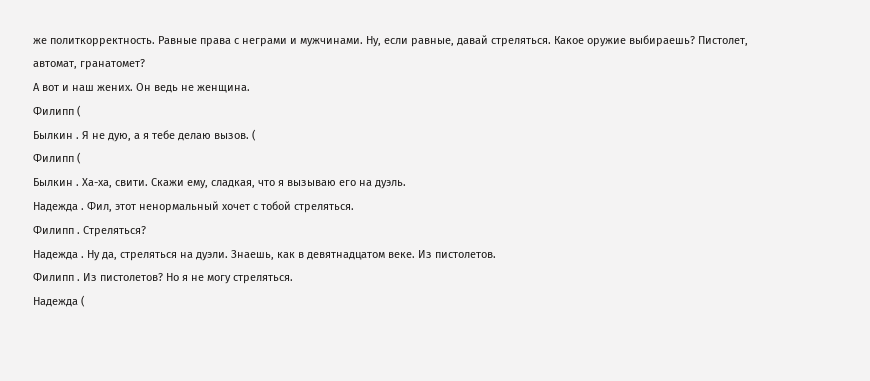же политкорректность. Равные права с неграми и мужчинами. Ну, если равные, давай стреляться. Какое оружие выбираешь? Пистолет, автомат, гранатомет?
А вот и наш жених. Он ведь не женщина.
Филипп (
Былкин . Я не дую, а я тебе делаю вызов. (
Филипп (
Былкин . Ха-ха, свити. Скажи ему, сладкая, что я вызываю его на дуэль.
Надежда . Фил, этот ненормальный хочет с тобой стреляться.
Филипп . Стреляться?
Надежда . Ну да, стреляться на дуэли. Знаешь, как в девятнадцатом веке. Из пистолетов.
Филипп . Из пистолетов? Но я не могу стреляться.
Надежда (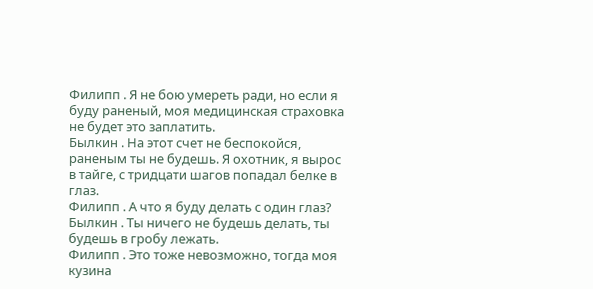Филипп . Я не бою умереть ради, но если я буду раненый, моя медицинская страховка не будет это заплатить.
Былкин . На этот счет не беспокойся, раненым ты не будешь. Я охотник, я вырос в тайге, с тридцати шагов попадал белке в глаз.
Филипп . А что я буду делать с один глаз?
Былкин . Ты ничего не будешь делать, ты будешь в гробу лежать.
Филипп . Это тоже невозможно, тогда моя кузина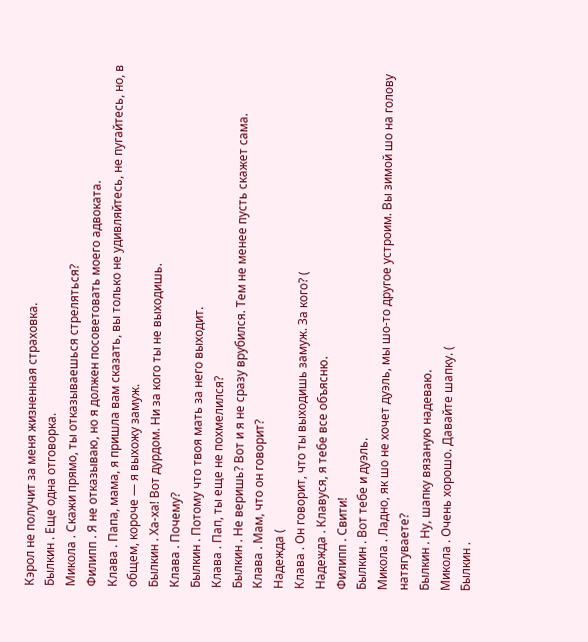Кэрол не получит за меня жизненная страховка.
Былкин . Еще одна отговорка.
Микола . Скажи прямо, ты отказываешься стреляться?
Филипп . Я не отказываю, но я должен посоветовать моего адвоката.
Клава . Папа, мама, я пришла вам сказать, вы только не удивляйтесь, не пугайтесь, но, в общем, короче — я выхожу замуж.
Былкин . Ха-ха! Вот дурдом. Ни за кого ты не выходишь.
Клава . Почему?
Былкин . Потому что твоя мать за него выходит.
Клава . Пап, ты еще не похмелился?
Былкин . Не веришь? Вот и я не сразу врубился. Тем не менее пусть скажет сама.
Клава . Мам, что он говорит?
Надежда (
Клава . Он говорит, что ты выходишь замуж. За кого? (
Надежда . Клавуся, я тебе все объясню.
Филипп . Свити!
Былкин . Вот тебе и дуэль.
Микола . Ладно, як шо не хочет дуэль, мы шо-то другое устроим. Вы зимой шо на голову натягуваете?
Былкин . Ну, шапку вязаную надеваю.
Микола . Очень хорошо. Давайте шапку. (
Былкин .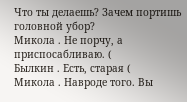Что ты делаешь? Зачем портишь головной убор?
Микола . Не порчу, а приспосабливаю. (
Былкин . Есть, старая (
Микола . Навроде того. Вы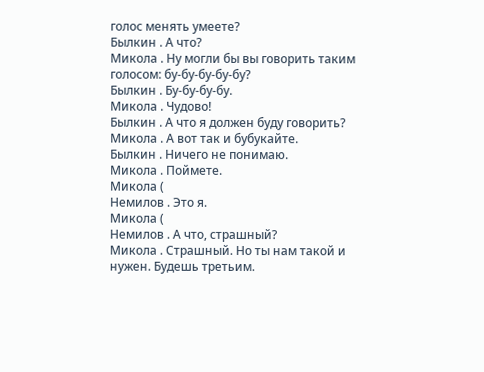голос менять умеете?
Былкин . А что?
Микола . Ну могли бы вы говорить таким голосом: бу-бу-бу-бу-бу?
Былкин . Бу-бу-бу-бу.
Микола . Чудово!
Былкин . А что я должен буду говорить?
Микола . А вот так и бубукайте.
Былкин . Ничего не понимаю.
Микола . Поймете.
Микола (
Немилов . Это я.
Микола (
Немилов . А что, страшный?
Микола . Страшный. Но ты нам такой и нужен. Будешь третьим.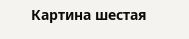Картина шестая